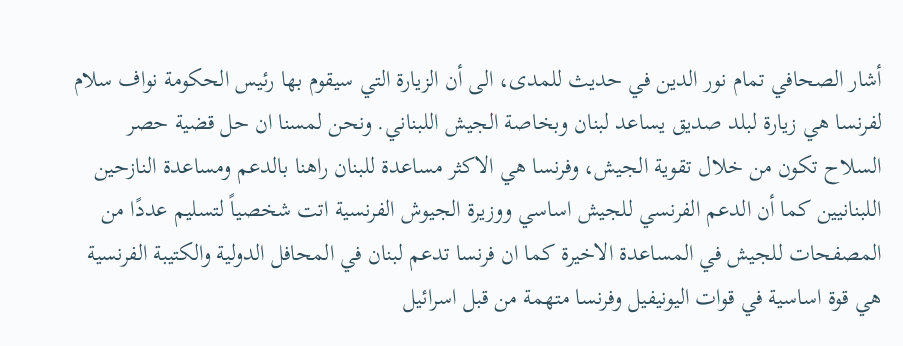أشار الصحافي تمام نور الدين في حديث للمدى، الى أن الزيارة التي سيقوم بها رئيس الحكومة نواف سلام لفرنسا هي زيارة لبلد صديق يساعد لبنان وبخاصة الجيش اللبناني. ونحن لمسنا ان حل قضية حصر السلاح تكون من خلال تقوية الجيش، وفرنسا هي الاكثر مساعدة للبنان راهنا بالدعم ومساعدة النازحين اللبنانيين كما أن الدعم الفرنسي للجيش اساسي ووزيرة الجيوش الفرنسية اتت شخصياً لتسليم عددًا من المصفحات للجيش في المساعدة الاخيرة كما ان فرنسا تدعم لبنان في المحافل الدولية والكتيبة الفرنسية هي قوة اساسية في قوات اليونيفيل وفرنسا متهمة من قبل اسرائيل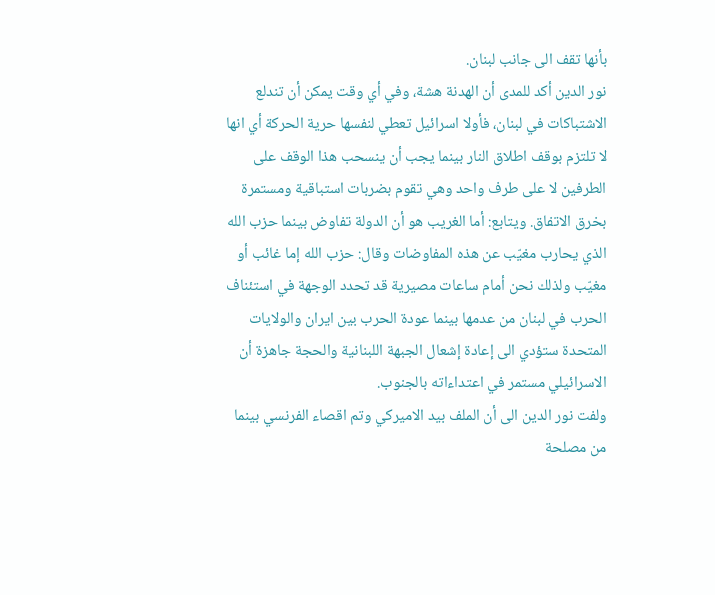بأنها تقف الى جانب لبنان.
نور الدين أكد للمدى أن الهدنة هشة، وفي أي وقت يمكن أن تندلع الاشتباكات في لبنان، فأولا اسرائيل تعطي لنفسها حرية الحركة أي انها لا تلتزم بوقف اطلاق النار بينما يجب أن ينسحب هذا الوقف على الطرفين لا على طرف واحد وهي تقوم بضربات استباقية ومستمرة بخرق الاتفاق. ويتابع: أما الغريب هو أن الدولة تفاوض بينما حزب الله الذي يحارب مغيّب عن هذه المفاوضات وقال: حزب الله إما غائب أو مغيّب ولذلك نحن أمام ساعات مصيرية قد تحدد الوجهة في استئناف الحرب في لبنان من عدمها بينما عودة الحرب بين ايران والولايات المتحدة ستؤدي الى إعادة إشعال الجبهة اللبنانية والحجة جاهزة أن الاسرائيلي مستمر في اعتداءاته بالجنوب.
ولفت نور الدين الى أن الملف بيد الاميركي وتم اقصاء الفرنسي بينما من مصلحة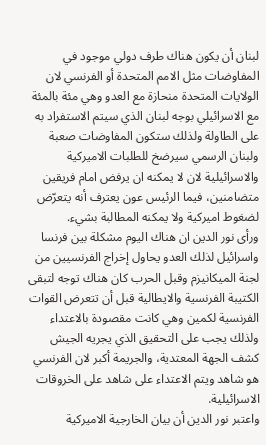لبنان أن يكون هناك طرف دولي موجود في المفاوضات مثل الامم المتحدة أو الفرنسي لان الولايات المتحدة منحازة مع العدو وهي مئة بالمئة مع الاسرائيلي بوجه لبنان الذي سيتم الاستفراد به على الطاولة ولذلك ستكون المفاوضات صعبة ولبنان الرسمي سيرضخ للطلبات الاميركية والاسرائيلية لان لا يمكنه ان يرفض امام فريقين متضامنين، فيما الرئيس عون يعترف أنه يتعرّض لضغوط اميركية ولا يمكنه المطالبة بشيء.
ورأى نور الدين ان هناك اليوم مشكلة بين فرنسا واسرائيل لذلك العدو يحاول إخراج الفرنسيين من لجنة الميكانيزم وقبل الحرب كان هناك توجه لتبقى الكتيبة الفرنسية والايطالية قبل أن تتعرض القوات الفرنسية لكمين وهي كانت مقصودة بالاعتداء ولذلك يجب على التحقيق الذي يجريه الجيش كشف الجهة المعتدية، والجريمة أكبر لان الفرنسي هو شاهد ويتم الاعتداء على شاهد على الخروقات الاسرائيلية.
واعتبر نور الدين أن بيان الخارجية الاميركية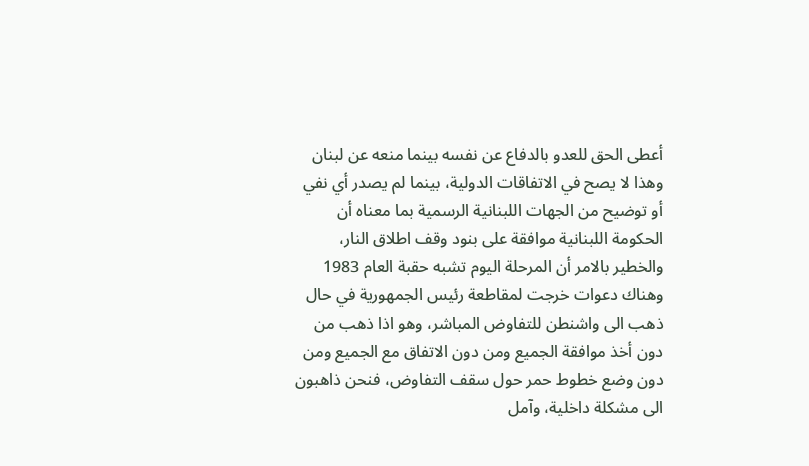أعطى الحق للعدو بالدفاع عن نفسه بينما منعه عن لبنان وهذا لا يصح في الاتفاقات الدولية، بينما لم يصدر أي نفي أو توضيح من الجهات اللبنانية الرسمية بما معناه أن الحكومة اللبنانية موافقة على بنود وقف اطلاق النار، والخطير بالامر أن المرحلة اليوم تشبه حقبة العام 1983 وهناك دعوات خرجت لمقاطعة رئيس الجمهورية في حال ذهب الى واشنطن للتفاوض المباشر، وهو اذا ذهب من دون أخذ موافقة الجميع ومن دون الاتفاق مع الجميع ومن دون وضع خطوط حمر حول سقف التفاوض، فنحن ذاهبون الى مشكلة داخلية، وآمل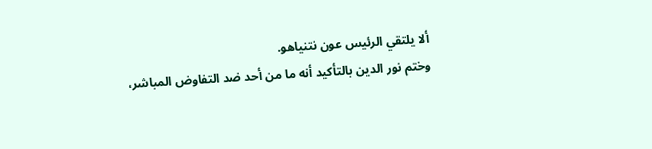ألا يلتقي الرئيس عون نتنياهو.
وختم نور الدين بالتأكيد أنه ما من أحد ضد التفاوض المباشر،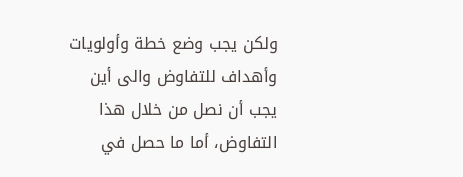ولكن يجب وضع خطة وأولويات وأهداف للتفاوض والى أين يجب أن نصل من خلال هذا التفاوض، أما ما حصل في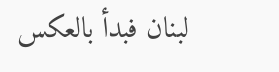لبنان فبدأ بالعكس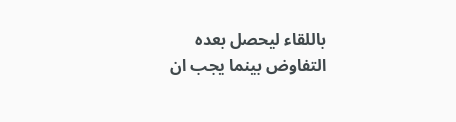باللقاء ليحصل بعده التفاوض بينما يجب ان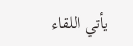يأتي اللقاء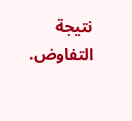نتيجة التفاوض.